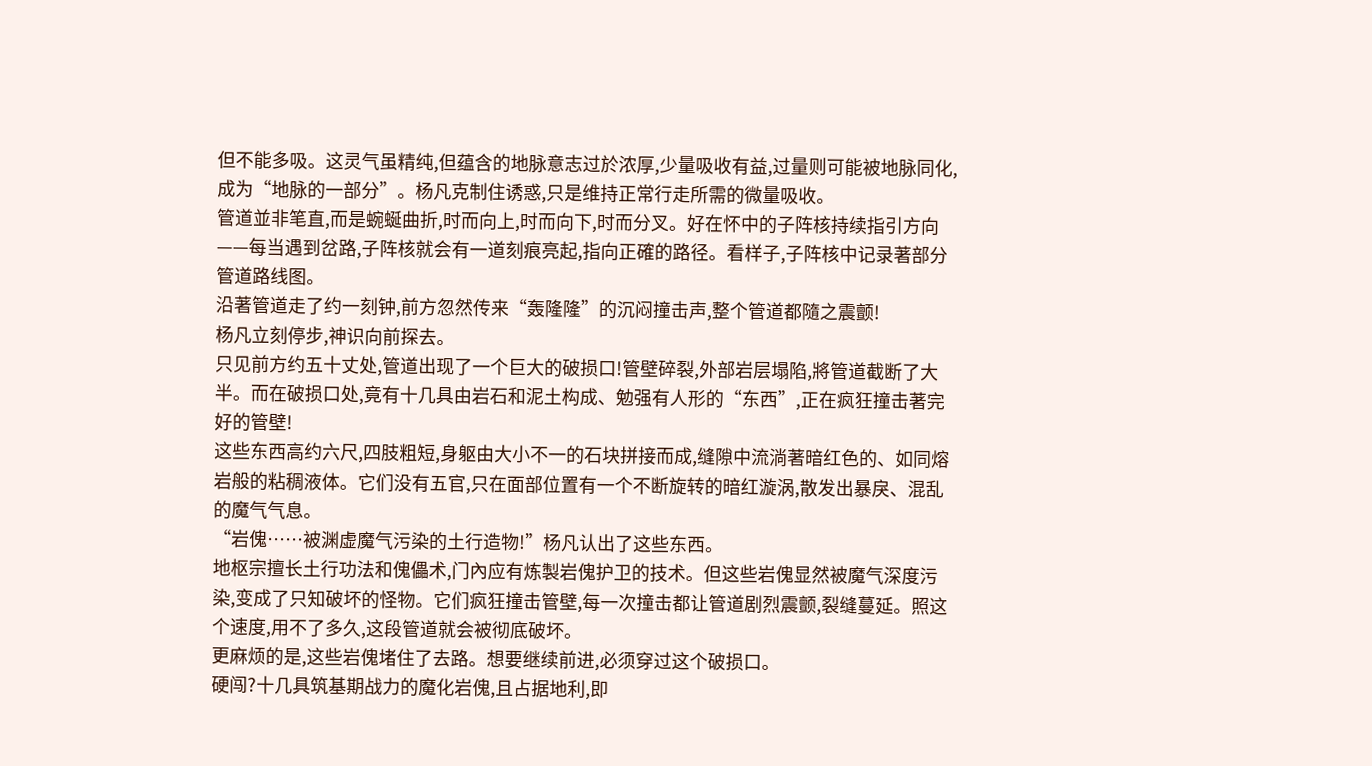但不能多吸。这灵气虽精纯,但蕴含的地脉意志过於浓厚,少量吸收有益,过量则可能被地脉同化,成为“地脉的一部分”。杨凡克制住诱惑,只是维持正常行走所需的微量吸收。
管道並非笔直,而是蜿蜒曲折,时而向上,时而向下,时而分叉。好在怀中的子阵核持续指引方向——每当遇到岔路,子阵核就会有一道刻痕亮起,指向正確的路径。看样子,子阵核中记录著部分管道路线图。
沿著管道走了约一刻钟,前方忽然传来“轰隆隆”的沉闷撞击声,整个管道都隨之震颤!
杨凡立刻停步,神识向前探去。
只见前方约五十丈处,管道出现了一个巨大的破损口!管壁碎裂,外部岩层塌陷,將管道截断了大半。而在破损口处,竟有十几具由岩石和泥土构成、勉强有人形的“东西”,正在疯狂撞击著完好的管壁!
这些东西高约六尺,四肢粗短,身躯由大小不一的石块拼接而成,缝隙中流淌著暗红色的、如同熔岩般的粘稠液体。它们没有五官,只在面部位置有一个不断旋转的暗红漩涡,散发出暴戾、混乱的魔气气息。
“岩傀……被渊虚魔气污染的土行造物!”杨凡认出了这些东西。
地枢宗擅长土行功法和傀儡术,门內应有炼製岩傀护卫的技术。但这些岩傀显然被魔气深度污染,变成了只知破坏的怪物。它们疯狂撞击管壁,每一次撞击都让管道剧烈震颤,裂缝蔓延。照这个速度,用不了多久,这段管道就会被彻底破坏。
更麻烦的是,这些岩傀堵住了去路。想要继续前进,必须穿过这个破损口。
硬闯?十几具筑基期战力的魔化岩傀,且占据地利,即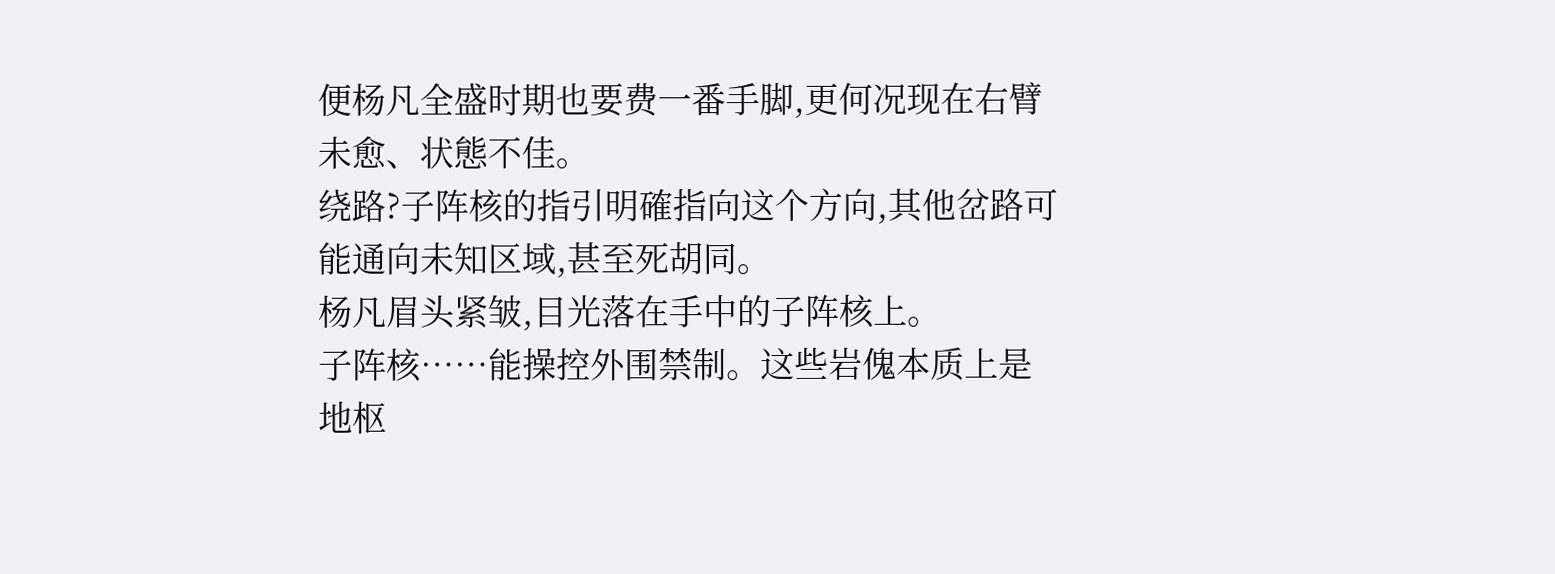便杨凡全盛时期也要费一番手脚,更何况现在右臂未愈、状態不佳。
绕路?子阵核的指引明確指向这个方向,其他岔路可能通向未知区域,甚至死胡同。
杨凡眉头紧皱,目光落在手中的子阵核上。
子阵核……能操控外围禁制。这些岩傀本质上是地枢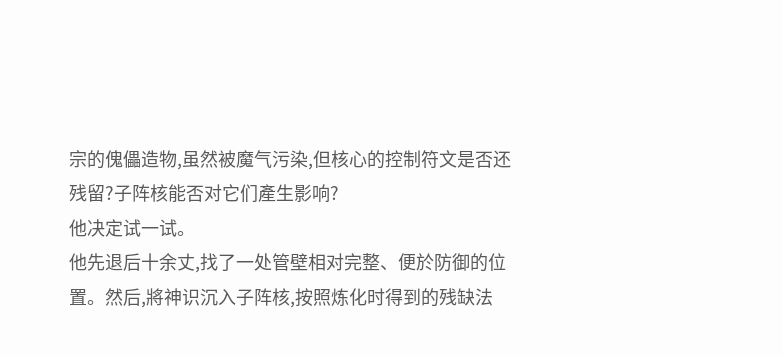宗的傀儡造物,虽然被魔气污染,但核心的控制符文是否还残留?子阵核能否对它们產生影响?
他决定试一试。
他先退后十余丈,找了一处管壁相对完整、便於防御的位置。然后,將神识沉入子阵核,按照炼化时得到的残缺法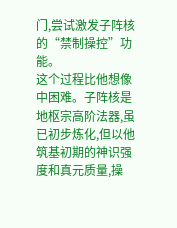门,尝试激发子阵核的“禁制操控”功能。
这个过程比他想像中困难。子阵核是地枢宗高阶法器,虽已初步炼化,但以他筑基初期的神识强度和真元质量,操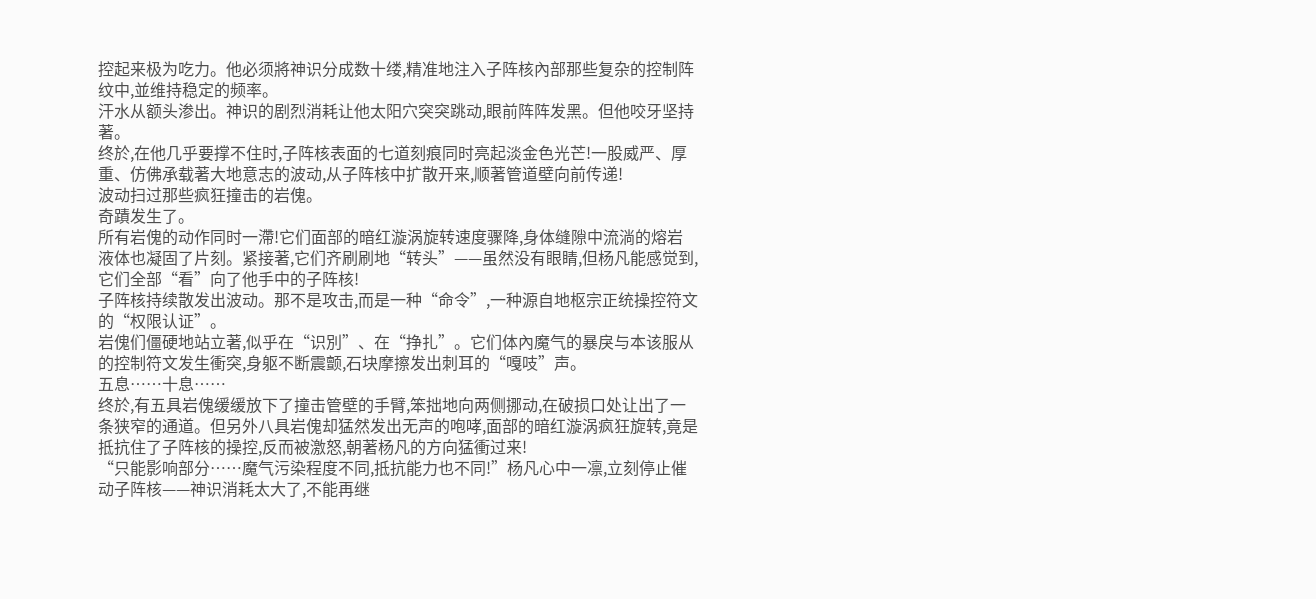控起来极为吃力。他必须將神识分成数十缕,精准地注入子阵核內部那些复杂的控制阵纹中,並维持稳定的频率。
汗水从额头渗出。神识的剧烈消耗让他太阳穴突突跳动,眼前阵阵发黑。但他咬牙坚持著。
终於,在他几乎要撑不住时,子阵核表面的七道刻痕同时亮起淡金色光芒!一股威严、厚重、仿佛承载著大地意志的波动,从子阵核中扩散开来,顺著管道壁向前传递!
波动扫过那些疯狂撞击的岩傀。
奇蹟发生了。
所有岩傀的动作同时一滯!它们面部的暗红漩涡旋转速度骤降,身体缝隙中流淌的熔岩液体也凝固了片刻。紧接著,它们齐刷刷地“转头”——虽然没有眼睛,但杨凡能感觉到,它们全部“看”向了他手中的子阵核!
子阵核持续散发出波动。那不是攻击,而是一种“命令”,一种源自地枢宗正统操控符文的“权限认证”。
岩傀们僵硬地站立著,似乎在“识別”、在“挣扎”。它们体內魔气的暴戾与本该服从的控制符文发生衝突,身躯不断震颤,石块摩擦发出刺耳的“嘎吱”声。
五息……十息……
终於,有五具岩傀缓缓放下了撞击管壁的手臂,笨拙地向两侧挪动,在破损口处让出了一条狭窄的通道。但另外八具岩傀却猛然发出无声的咆哮,面部的暗红漩涡疯狂旋转,竟是抵抗住了子阵核的操控,反而被激怒,朝著杨凡的方向猛衝过来!
“只能影响部分……魔气污染程度不同,抵抗能力也不同!”杨凡心中一凛,立刻停止催动子阵核——神识消耗太大了,不能再继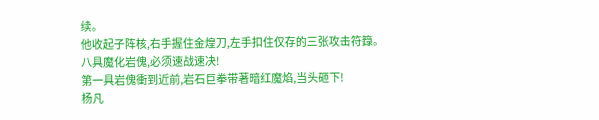续。
他收起子阵核,右手握住金煌刀,左手扣住仅存的三张攻击符籙。
八具魔化岩傀,必须速战速决!
第一具岩傀衝到近前,岩石巨拳带著暗红魔焰,当头砸下!
杨凡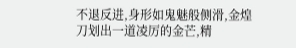不退反进,身形如鬼魅般侧滑,金煌刀划出一道凌厉的金芒,精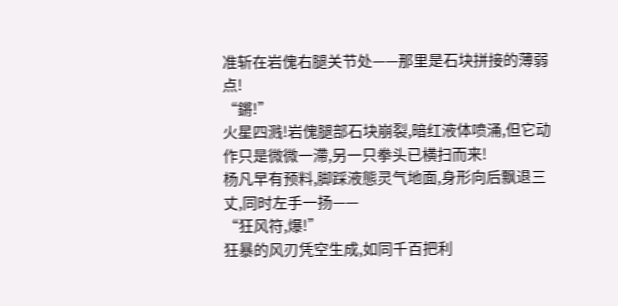准斩在岩傀右腿关节处——那里是石块拼接的薄弱点!
“鏘!”
火星四溅!岩傀腿部石块崩裂,暗红液体喷涌,但它动作只是微微一滯,另一只拳头已横扫而来!
杨凡早有预料,脚踩液態灵气地面,身形向后飘退三丈,同时左手一扬——
“狂风符,爆!”
狂暴的风刃凭空生成,如同千百把利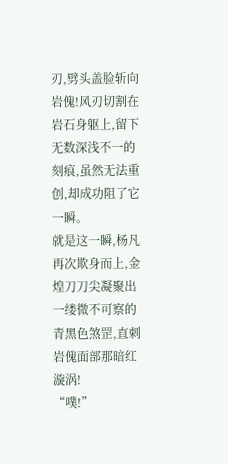刃,劈头盖脸斩向岩傀!风刃切割在岩石身躯上,留下无数深浅不一的刻痕,虽然无法重创,却成功阻了它一瞬。
就是这一瞬,杨凡再次欺身而上,金煌刀刀尖凝聚出一缕微不可察的青黑色煞罡,直刺岩傀面部那暗红漩涡!
“噗!”